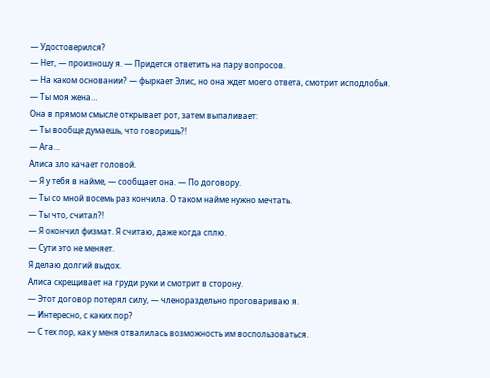— Удостоверился?
— Нет, — произношу я. — Придется ответить на пару вопросов.
— На каком основании? — фыркает Элис, но она ждет моего ответа, смотрит исподлобья.
— Ты моя жена…
Она в прямом смысле открывает рот, затем выпаливает:
— Ты вообще думаешь, что говоришь?!
— Ага…
Алиса зло качает головой.
— Я у тебя в найме, — сообщает она. — По договору.
— Ты со мной восемь раз кончила. О таком найме нужно мечтать.
— Ты что, считал?!
— Я окончил физмат. Я считаю, даже когда сплю.
— Сути это не меняет.
Я делаю долгий выдох.
Алиса скрещивает на груди руки и смотрит в сторону.
— Этот договор потерял силу, — членораздельно проговариваю я.
— Интересно, с каких пор?
— С тех пор, как у меня отвалилась возможность им воспользоваться.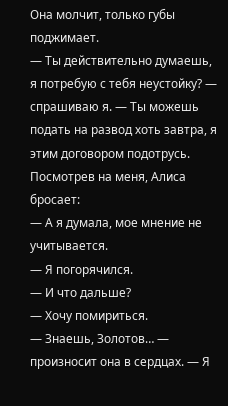Она молчит, только губы поджимает.
— Ты действительно думаешь, я потребую с тебя неустойку? — спрашиваю я. — Ты можешь подать на развод хоть завтра, я этим договором подотрусь.
Посмотрев на меня, Алиса бросает:
— А я думала, мое мнение не учитывается.
— Я погорячился.
— И что дальше?
— Хочу помириться.
— Знаешь, Золотов… — произносит она в сердцах. — Я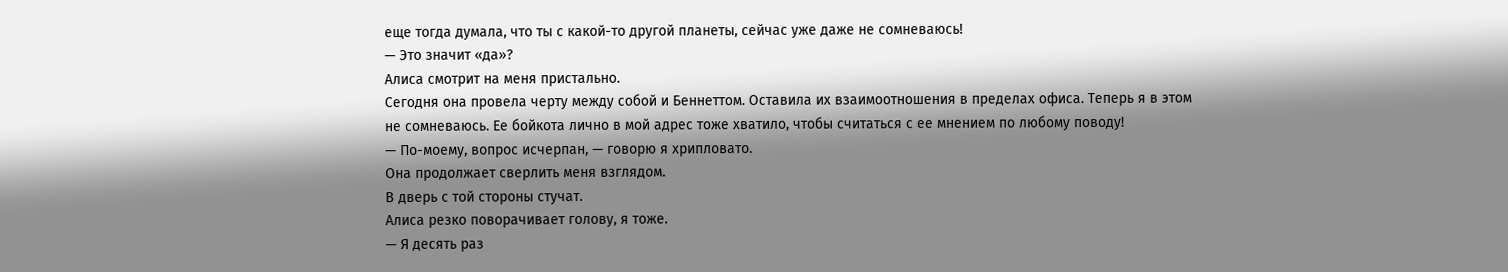еще тогда думала, что ты с какой-то другой планеты, сейчас уже даже не сомневаюсь!
— Это значит «да»?
Алиса смотрит на меня пристально.
Сегодня она провела черту между собой и Беннеттом. Оставила их взаимоотношения в пределах офиса. Теперь я в этом не сомневаюсь. Ее бойкота лично в мой адрес тоже хватило, чтобы считаться с ее мнением по любому поводу!
— По-моему, вопрос исчерпан, — говорю я хрипловато.
Она продолжает сверлить меня взглядом.
В дверь с той стороны стучат.
Алиса резко поворачивает голову, я тоже.
— Я десять раз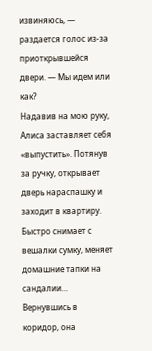извиняюсь, — раздается голос из-за приоткрывшейся двери. — Мы идем или как?
Надавив на мою руку, Алиса заставляет себя «выпустить». Потянув за ручку, открывает дверь нараспашку и заходит в квартиру. Быстро снимает с вешалки сумку, меняет домашние тапки на сандалии…
Вернувшись в коридор, она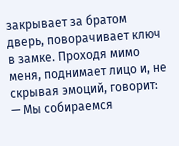закрывает за братом дверь, поворачивает ключ в замке. Проходя мимо меня, поднимает лицо и, не скрывая эмоций, говорит:
— Мы собираемся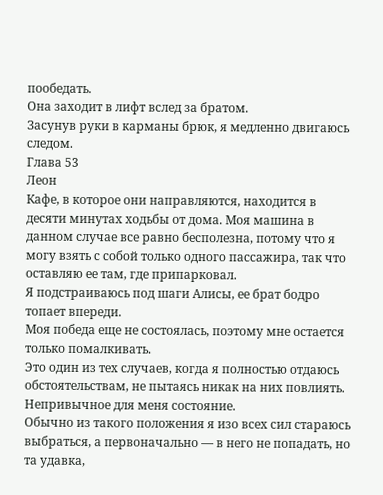пообедать.
Она заходит в лифт вслед за братом.
Засунув руки в карманы брюк, я медленно двигаюсь следом.
Глава 53
Леон
Кафе, в которое они направляются, находится в десяти минутах ходьбы от дома. Моя машина в данном случае все равно бесполезна, потому что я могу взять с собой только одного пассажира, так что оставляю ее там, где припарковал.
Я подстраиваюсь под шаги Алисы, ее брат бодро топает впереди.
Моя победа еще не состоялась, поэтому мне остается только помалкивать.
Это один из тех случаев, когда я полностью отдаюсь обстоятельствам, не пытаясь никак на них повлиять.
Непривычное для меня состояние.
Обычно из такого положения я изо всех сил стараюсь выбраться, а первоначально — в него не попадать, но та удавка,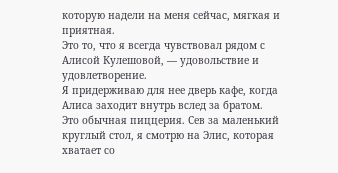которую надели на меня сейчас, мягкая и приятная.
Это то, что я всегда чувствовал рядом с Алисой Кулешовой, — удовольствие и удовлетворение.
Я придерживаю для нее дверь кафе, когда Алиса заходит внутрь вслед за братом. Это обычная пиццерия. Сев за маленький круглый стол, я смотрю на Элис, которая хватает со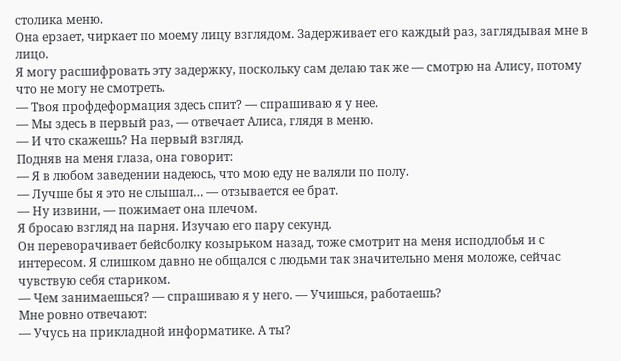столика меню.
Она ерзает, чиркает по моему лицу взглядом. Задерживает его каждый раз, заглядывая мне в лицо.
Я могу расшифровать эту задержку, поскольку сам делаю так же — смотрю на Алису, потому что не могу не смотреть.
— Твоя профдеформация здесь спит? — спрашиваю я у нее.
— Мы здесь в первый раз, — отвечает Алиса, глядя в меню.
— И что скажешь? На первый взгляд.
Подняв на меня глаза, она говорит:
— Я в любом заведении надеюсь, что мою еду не валяли по полу.
— Лучше бы я это не слышал… — отзывается ее брат.
— Ну извини, — пожимает она плечом.
Я бросаю взгляд на парня. Изучаю его пару секунд.
Он переворачивает бейсболку козырьком назад, тоже смотрит на меня исподлобья и с интересом. Я слишком давно не общался с людьми так значительно меня моложе, сейчас чувствую себя стариком.
— Чем занимаешься? — спрашиваю я у него. — Учишься, работаешь?
Мне ровно отвечают:
— Учусь на прикладной информатике. А ты?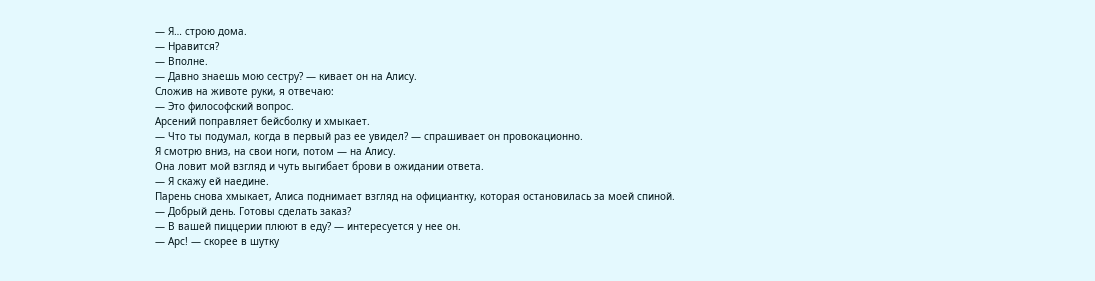— Я… строю дома.
— Нравится?
— Вполне.
— Давно знаешь мою сестру? — кивает он на Алису.
Сложив на животе руки, я отвечаю:
— Это философский вопрос.
Арсений поправляет бейсболку и хмыкает.
— Что ты подумал, когда в первый раз ее увидел? — спрашивает он провокационно.
Я смотрю вниз, на свои ноги, потом — на Алису.
Она ловит мой взгляд и чуть выгибает брови в ожидании ответа.
— Я скажу ей наедине.
Парень снова хмыкает, Алиса поднимает взгляд на официантку, которая остановилась за моей спиной.
— Добрый день. Готовы сделать заказ?
— В вашей пиццерии плюют в еду? — интересуется у нее он.
— Арс! — скорее в шутку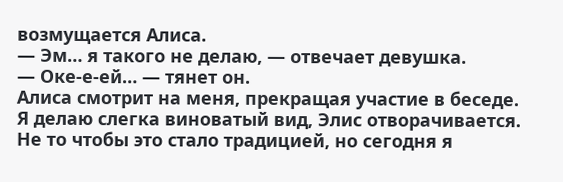возмущается Алиса.
— Эм… я такого не делаю, — отвечает девушка.
— Оке-е-ей… — тянет он.
Алиса смотрит на меня, прекращая участие в беседе.
Я делаю слегка виноватый вид, Элис отворачивается.
Не то чтобы это стало традицией, но сегодня я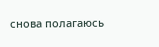снова полагаюсь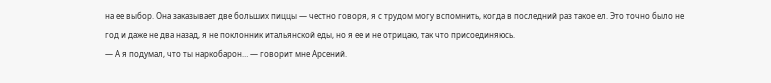на ее выбор. Она заказывает две больших пиццы — честно говоря, я с трудом могу вспомнить, когда в последний раз такое ел. Это точно было не год и даже не два назад, я не поклонник итальянской еды, но я ее и не отрицаю, так что присоединяюсь.
— А я подумал, что ты наркобарон… — говорит мне Арсений.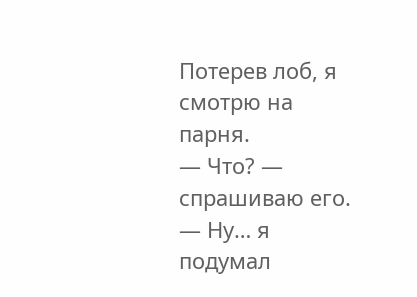Потерев лоб, я смотрю на парня.
— Что? — спрашиваю его.
— Ну… я подумал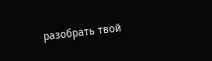разобрать твой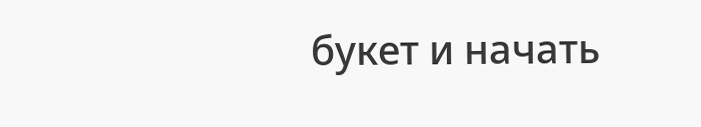букет и начать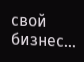свой бизнес…